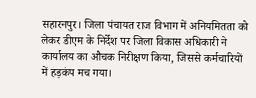सहारनपुर। जिला पंचायत राज विभाग में अनियमितता को लेकर डीएम के निर्देश पर जिला विकास अधिकारी ने कार्यालय का औचक निरीक्षण किया, जिससे कर्मचारियों में हड़कंप मच गया।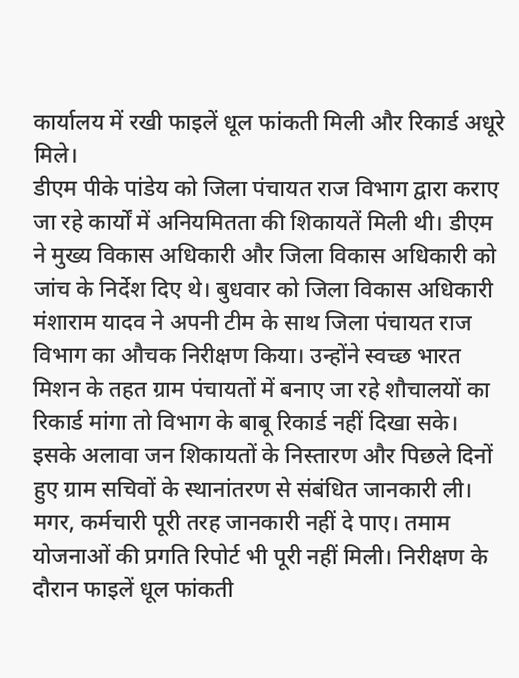कार्यालय में रखी फाइलें धूल फांकती मिली और रिकार्ड अधूरे मिले।
डीएम पीके पांडेय को जिला पंचायत राज विभाग द्वारा कराए जा रहे कार्यों में अनियमितता की शिकायतें मिली थी। डीएम ने मुख्य विकास अधिकारी और जिला विकास अधिकारी को जांच के निर्देश दिए थे। बुधवार को जिला विकास अधिकारी मंशाराम यादव ने अपनी टीम के साथ जिला पंचायत राज विभाग का औचक निरीक्षण किया। उन्होंने स्वच्छ भारत मिशन के तहत ग्राम पंचायतों में बनाए जा रहे शौचालयों का रिकार्ड मांगा तो विभाग के बाबू रिकार्ड नहीं दिखा सके। इसके अलावा जन शिकायतों के निस्तारण और पिछले दिनों हुए ग्राम सचिवों के स्थानांतरण से संबंधित जानकारी ली। मगर, कर्मचारी पूरी तरह जानकारी नहीं दे पाए। तमाम योजनाओं की प्रगति रिपोर्ट भी पूरी नहीं मिली। निरीक्षण के दौरान फाइलें धूल फांकती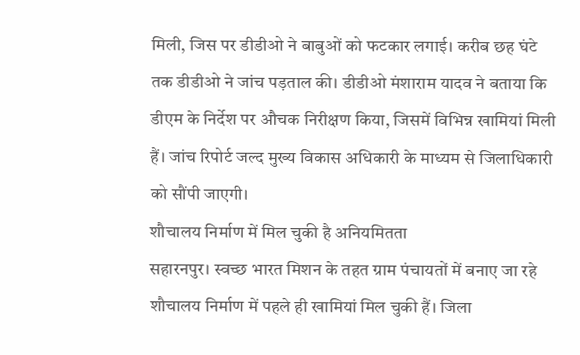मिली, जिस पर डीडीओ ने बाबुओं को फटकार लगाई। करीब छह घंटे तक डीडीओ ने जांच पड़ताल की। डीडीओ मंशाराम यादव ने बताया कि डीएम के निर्देश पर औचक निरीक्षण किया, जिसमें विभिन्न खामियां मिली हैं। जांच रिपोर्ट जल्द मुख्य विकास अधिकारी के माध्यम से जिलाधिकारी को सौंपी जाएगी।
शौचालय निर्माण में मिल चुकी है अनियमितता
सहारनपुर। स्वच्छ भारत मिशन के तहत ग्राम पंचायतों में बनाए जा रहे शौचालय निर्माण में पहले ही खामियां मिल चुकी हैं। जिला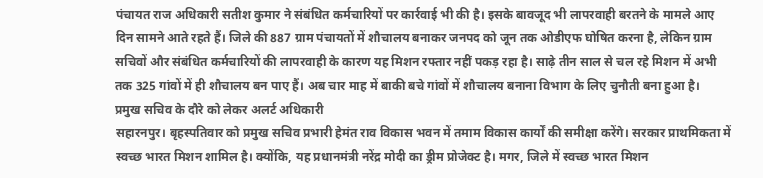पंचायत राज अधिकारी सतीश कुमार ने संबंधित कर्मचारियों पर कार्रवाई भी की है। इसके बावजूद भी लापरवाही बरतने के मामले आए दिन सामने आते रहते हैं। जिले की 887 ग्राम पंचायतों में शौचालय बनाकर जनपद को जून तक ओडीएफ घोषित करना है, लेकिन ग्राम सचिवों और संबंधित कर्मचारियों की लापरवाही के कारण यह मिशन रफ्तार नहीं पकड़ रहा है। साढ़े तीन साल से चल रहे मिशन में अभी तक 325 गांवों में ही शौचालय बन पाए हैं। अब चार माह में बाकी बचे गांवों में शौचालय बनाना विभाग के लिए चुनौती बना हुआ है।
प्रमुख सचिव के दौरे को लेकर अलर्ट अधिकारी
सहारनपुर। बृहस्पतिवार को प्रमुख सचिव प्रभारी हेमंत राव विकास भवन में तमाम विकास कार्यों की समीक्षा करेंगे। सरकार प्राथमिकता में स्वच्छ भारत मिशन शामिल है। क्योंकि, यह प्रधानमंत्री नरेंद्र मोदी का ड्रीम प्रोजेक्ट है। मगर, जिले में स्वच्छ भारत मिशन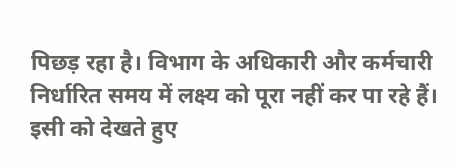पिछड़ रहा है। विभाग के अधिकारी और कर्मचारी निर्धारित समय में लक्ष्य को पूरा नहीं कर पा रहे हैं। इसी को देखते हुए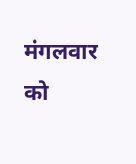मंगलवार को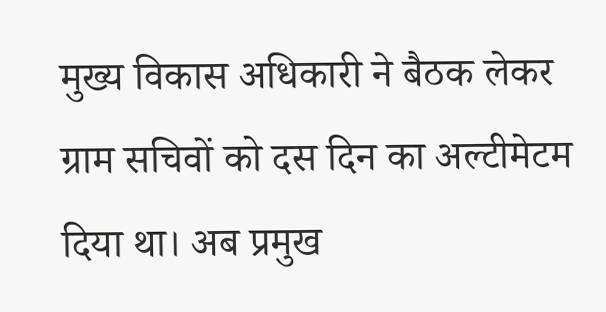मुख्य विकास अधिकारी ने बैठक लेकर ग्राम सचिवों को दस दिन का अल्टीमेटम दिया था। अब प्रमुख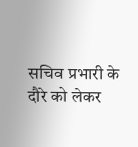सचिव प्रभारी के दौरे को लेकर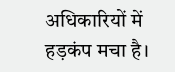अधिकारियों में हड़कंप मचा है।